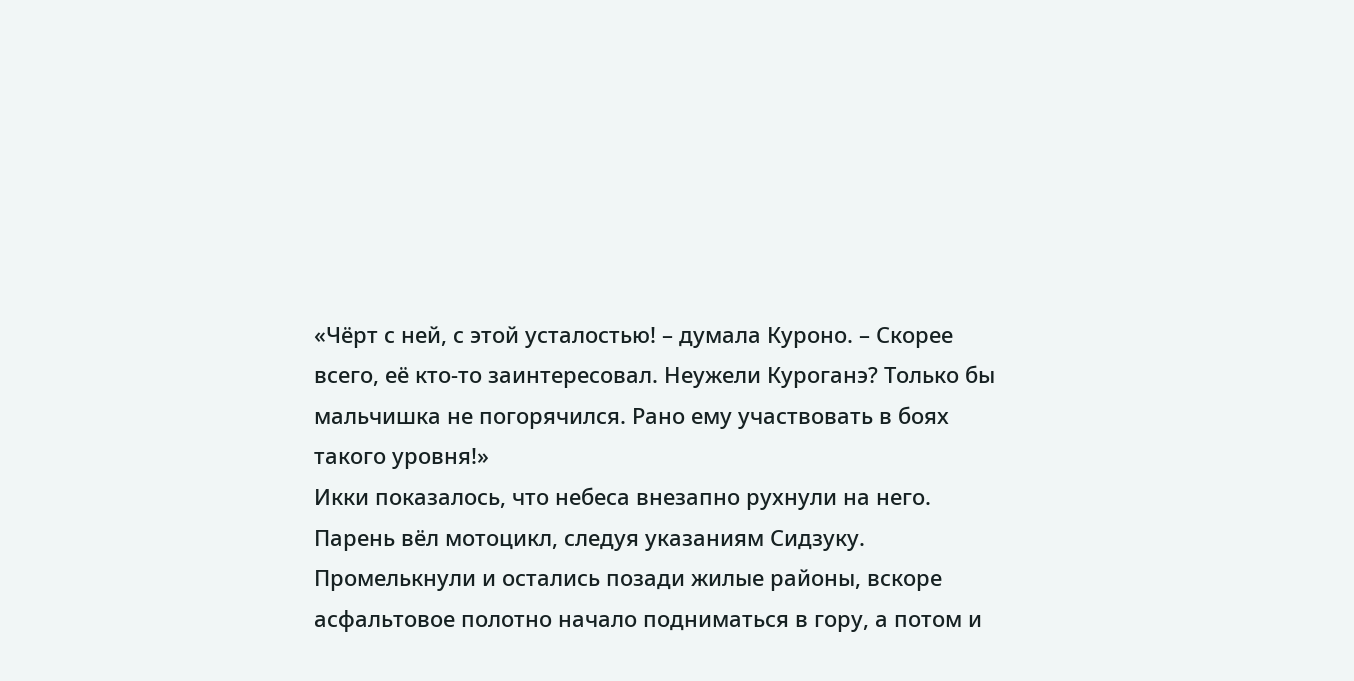«Чёрт с ней, с этой усталостью! – думала Куроно. – Скорее всего, её кто-то заинтересовал. Неужели Куроганэ? Только бы мальчишка не погорячился. Рано ему участвовать в боях такого уровня!»
Икки показалось, что небеса внезапно рухнули на него.
Парень вёл мотоцикл, следуя указаниям Сидзуку.
Промелькнули и остались позади жилые районы, вскоре асфальтовое полотно начало подниматься в гору, а потом и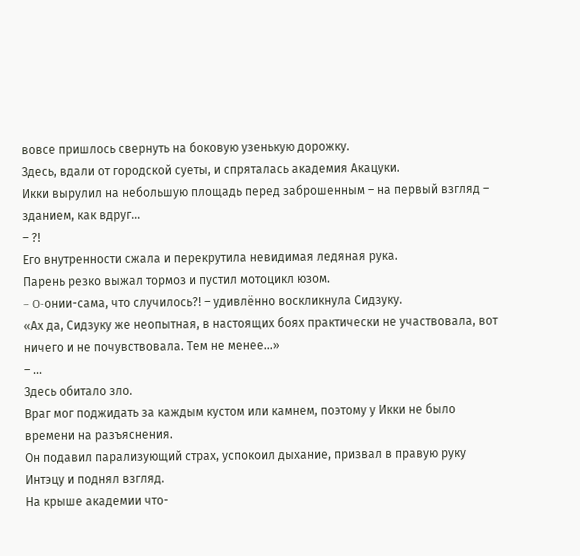вовсе пришлось свернуть на боковую узенькую дорожку.
Здесь, вдали от городской суеты, и спряталась академия Акацуки.
Икки вырулил на небольшую площадь перед заброшенным – на первый взгляд – зданием, как вдруг…
– ?!
Его внутренности сжала и перекрутила невидимая ледяная рука.
Парень резко выжал тормоз и пустил мотоцикл юзом.
– O-онии-сама, что случилось?! – удивлённо воскликнула Сидзуку.
«Ах да, Сидзуку же неопытная, в настоящих боях практически не участвовала, вот ничего и не почувствовала. Тем не менее...»
– ...
Здесь обитало зло.
Враг мог поджидать за каждым кустом или камнем, поэтому у Икки не было времени на разъяснения.
Он подавил парализующий страх, успокоил дыхание, призвал в правую руку Интэцу и поднял взгляд.
На крыше академии что-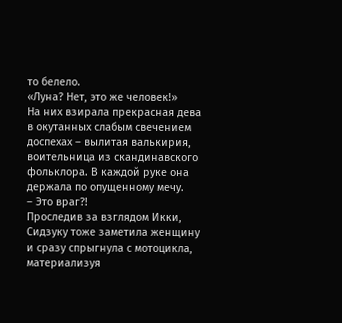то белело.
«Луна? Нет, это же человек!»
На них взирала прекрасная дева в окутанных слабым свечением доспехах – вылитая валькирия, воительница из скандинавского фольклора. В каждой руке она держала по опущенному мечу.
– Это враг?!
Проследив за взглядом Икки, Сидзуку тоже заметила женщину и сразу спрыгнула с мотоцикла, материализуя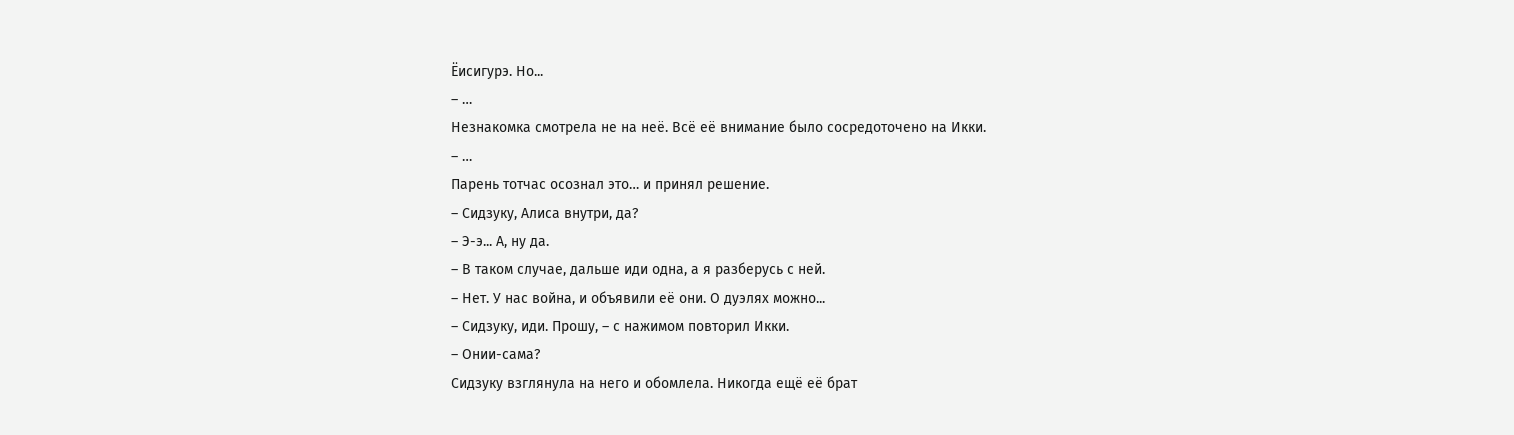Ёисигурэ. Но...
– …
Незнакомка смотрела не на неё. Всё её внимание было сосредоточено на Икки.
– …
Парень тотчас осознал это… и принял решение.
– Сидзуку, Алиса внутри, да?
– Э-э... А, ну да.
– В таком случае, дальше иди одна, а я разберусь с ней.
– Нет. У нас война, и объявили её они. О дуэлях можно...
– Сидзуку, иди. Прошу, – с нажимом повторил Икки.
– Онии-сама?
Сидзуку взглянула на него и обомлела. Никогда ещё её брат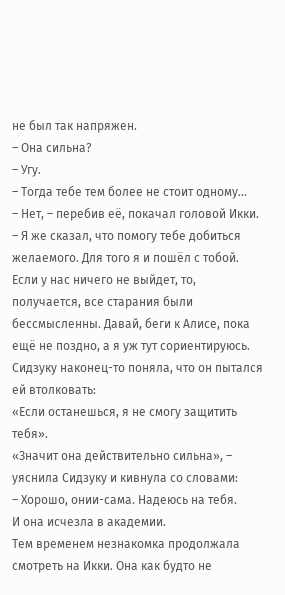не был так напряжен.
– Она сильна?
– Угу.
– Тогда тебе тем более не стоит одному...
– Нет, – перебив её, покачал головой Икки. – Я же сказал, что помогу тебе добиться желаемого. Для того я и пошёл с тобой. Если у нас ничего не выйдет, то, получается, все старания были бессмысленны. Давай, беги к Алисе, пока ещё не поздно, а я уж тут сориентируюсь.
Сидзуку наконец-то поняла, что он пытался ей втолковать:
«Если останешься, я не смогу защитить тебя».
«Значит она действительно сильна», – уяснила Сидзуку и кивнула со словами:
– Хорошо, онии-сама. Надеюсь на тебя.
И она исчезла в академии.
Тем временем незнакомка продолжала смотреть на Икки. Она как будто не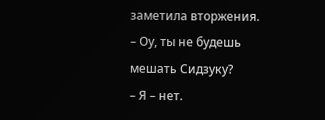заметила вторжения.
– Оу, ты не будешь мешать Сидзуку?
– Я – нет.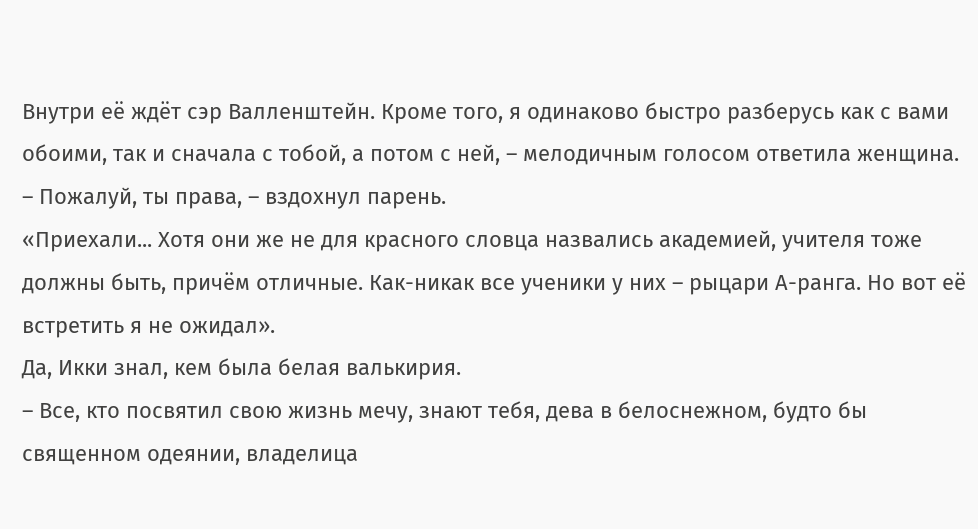Внутри её ждёт сэр Валленштейн. Кроме того, я одинаково быстро разберусь как с вами обоими, так и сначала с тобой, а потом с ней, – мелодичным голосом ответила женщина.
– Пожалуй, ты права, – вздохнул парень.
«Приехали... Хотя они же не для красного словца назвались академией, учителя тоже должны быть, причём отличные. Как-никак все ученики у них – рыцари А-ранга. Но вот её встретить я не ожидал».
Да, Икки знал, кем была белая валькирия.
– Все, кто посвятил свою жизнь мечу, знают тебя, дева в белоснежном, будто бы священном одеянии, владелица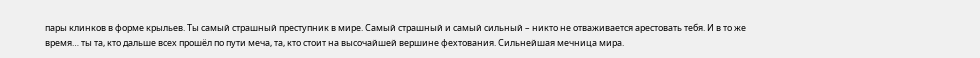пары клинков в форме крыльев. Ты самый страшный преступник в мире. Самый страшный и самый сильный – никто не отваживается арестовать тебя. И в то же время… ты та, кто дальше всех прошёл по пути меча, та, кто стоит на высочайшей вершине фехтования. Сильнейшая мечница мира.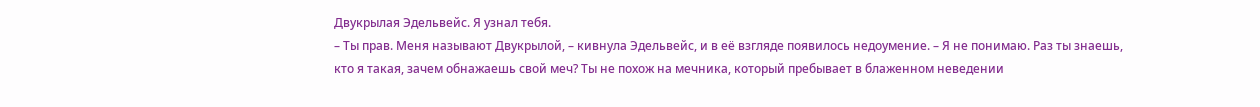Двукрылая Эдельвейс. Я узнал тебя.
– Ты прав. Меня называют Двукрылой, – кивнула Эдельвейс, и в её взгляде появилось недоумение. – Я не понимаю. Раз ты знаешь, кто я такая, зачем обнажаешь свой меч? Ты не похож на мечника, который пребывает в блаженном неведении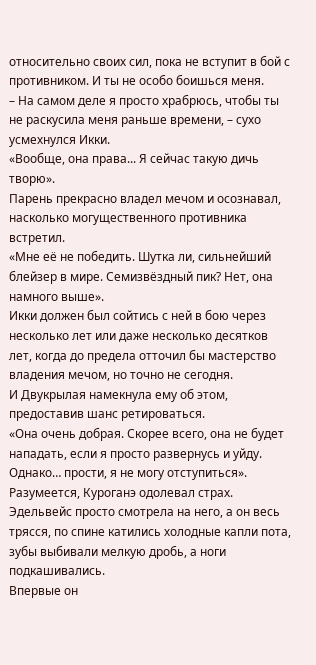относительно своих сил, пока не вступит в бой с противником. И ты не особо боишься меня.
– На самом деле я просто храбрюсь, чтобы ты не раскусила меня раньше времени, – сухо усмехнулся Икки.
«Вообще, она права... Я сейчас такую дичь творю».
Парень прекрасно владел мечом и осознавал, насколько могущественного противника встретил.
«Мне её не победить. Шутка ли, сильнейший блейзер в мире. Семизвёздный пик? Нет, она намного выше».
Икки должен был сойтись с ней в бою через несколько лет или даже несколько десятков лет, когда до предела отточил бы мастерство владения мечом, но точно не сегодня.
И Двукрылая намекнула ему об этом, предоставив шанс ретироваться.
«Она очень добрая. Скорее всего, она не будет нападать, если я просто развернусь и уйду. Однако… прости, я не могу отступиться».
Разумеется, Куроганэ одолевал страх.
Эдельвейс просто смотрела на него, а он весь трясся, по спине катились холодные капли пота, зубы выбивали мелкую дробь, а ноги подкашивались.
Впервые он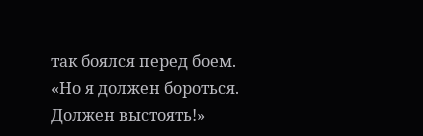так боялся перед боем.
«Но я должен бороться. Должен выстоять!»